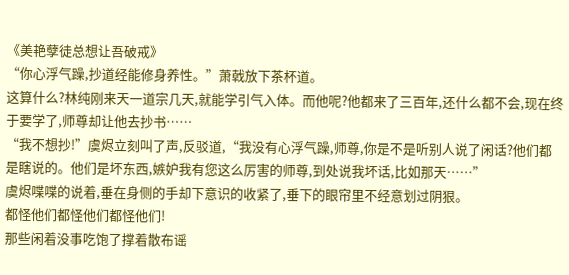《美艳孽徒总想让吾破戒》
“你心浮气躁,抄道经能修身养性。”萧戟放下茶杯道。
这算什么?林纯刚来天一道宗几天,就能学引气入体。而他呢?他都来了三百年,还什么都不会,现在终于要学了,师尊却让他去抄书……
“我不想抄!”虞烬立刻叫了声,反驳道,“我没有心浮气躁,师尊,你是不是听别人说了闲话?他们都是瞎说的。他们是坏东西,嫉妒我有您这么厉害的师尊,到处说我坏话,比如那天……”
虞烬喋喋的说着,垂在身侧的手却下意识的收紧了,垂下的眼帘里不经意划过阴狠。
都怪他们都怪他们都怪他们!
那些闲着没事吃饱了撑着散布谣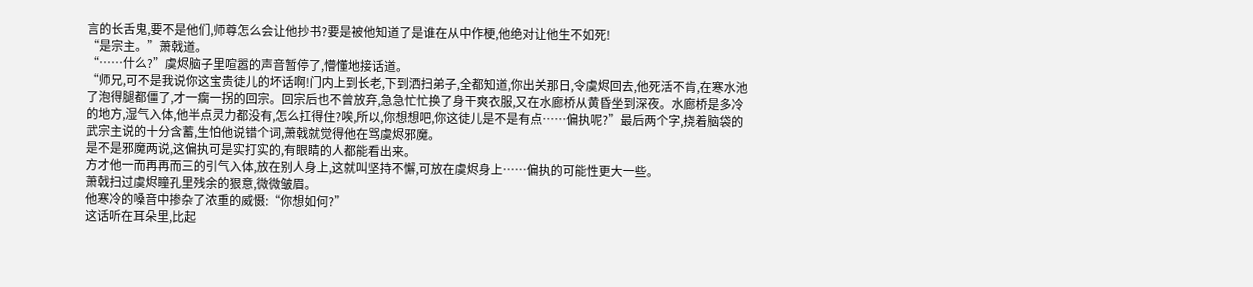言的长舌鬼,要不是他们,师尊怎么会让他抄书?要是被他知道了是谁在从中作梗,他绝对让他生不如死!
“是宗主。”萧戟道。
“……什么?”虞烬脑子里喧嚣的声音暂停了,懵懂地接话道。
“师兄,可不是我说你这宝贵徒儿的坏话啊!门内上到长老,下到洒扫弟子,全都知道,你出关那日,令虞烬回去,他死活不肯,在寒水池了泡得腿都僵了,才一瘸一拐的回宗。回宗后也不曾放弃,急急忙忙换了身干爽衣服,又在水廊桥从黄昏坐到深夜。水廊桥是多冷的地方,湿气入体,他半点灵力都没有,怎么扛得住?唉,所以,你想想吧,你这徒儿是不是有点……偏执呢?”最后两个字,挠着脑袋的武宗主说的十分含蓄,生怕他说错个词,萧戟就觉得他在骂虞烬邪魔。
是不是邪魔两说,这偏执可是实打实的,有眼睛的人都能看出来。
方才他一而再再而三的引气入体,放在别人身上,这就叫坚持不懈,可放在虞烬身上……偏执的可能性更大一些。
萧戟扫过虞烬瞳孔里残余的狠意,微微皱眉。
他寒冷的嗓音中掺杂了浓重的威慑:“你想如何?”
这话听在耳朵里,比起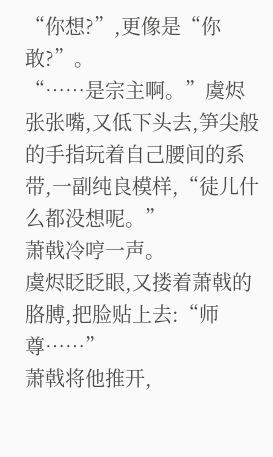“你想?”,更像是“你敢?”。
“……是宗主啊。”虞烬张张嘴,又低下头去,笋尖般的手指玩着自己腰间的系带,一副纯良模样,“徒儿什么都没想呢。”
萧戟冷哼一声。
虞烬眨眨眼,又搂着萧戟的胳膊,把脸贴上去:“师尊……”
萧戟将他推开,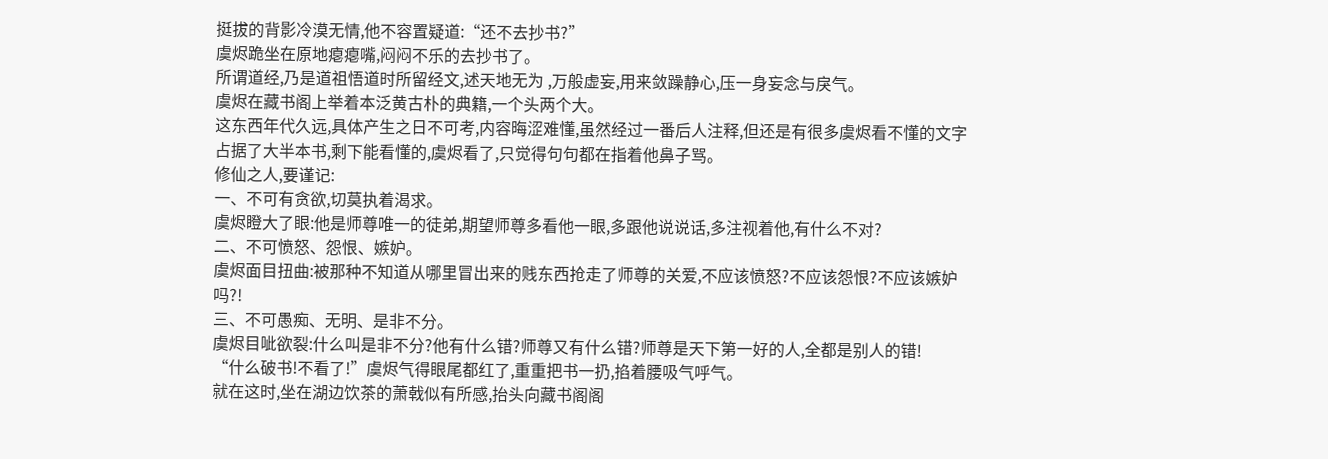挺拔的背影冷漠无情,他不容置疑道:“还不去抄书?”
虞烬跪坐在原地瘪瘪嘴,闷闷不乐的去抄书了。
所谓道经,乃是道祖悟道时所留经文,述天地无为 ,万般虚妄,用来敛躁静心,压一身妄念与戾气。
虞烬在藏书阁上举着本泛黄古朴的典籍,一个头两个大。
这东西年代久远,具体产生之日不可考,内容晦涩难懂,虽然经过一番后人注释,但还是有很多虞烬看不懂的文字占据了大半本书,剩下能看懂的,虞烬看了,只觉得句句都在指着他鼻子骂。
修仙之人,要谨记:
一、不可有贪欲,切莫执着渴求。
虞烬瞪大了眼:他是师尊唯一的徒弟,期望师尊多看他一眼,多跟他说说话,多注视着他,有什么不对?
二、不可愤怒、怨恨、嫉妒。
虞烬面目扭曲:被那种不知道从哪里冒出来的贱东西抢走了师尊的关爱,不应该愤怒?不应该怨恨?不应该嫉妒吗?!
三、不可愚痴、无明、是非不分。
虞烬目呲欲裂:什么叫是非不分?他有什么错?师尊又有什么错?师尊是天下第一好的人,全都是别人的错!
“什么破书!不看了!”虞烬气得眼尾都红了,重重把书一扔,掐着腰吸气呼气。
就在这时,坐在湖边饮茶的萧戟似有所感,抬头向藏书阁阁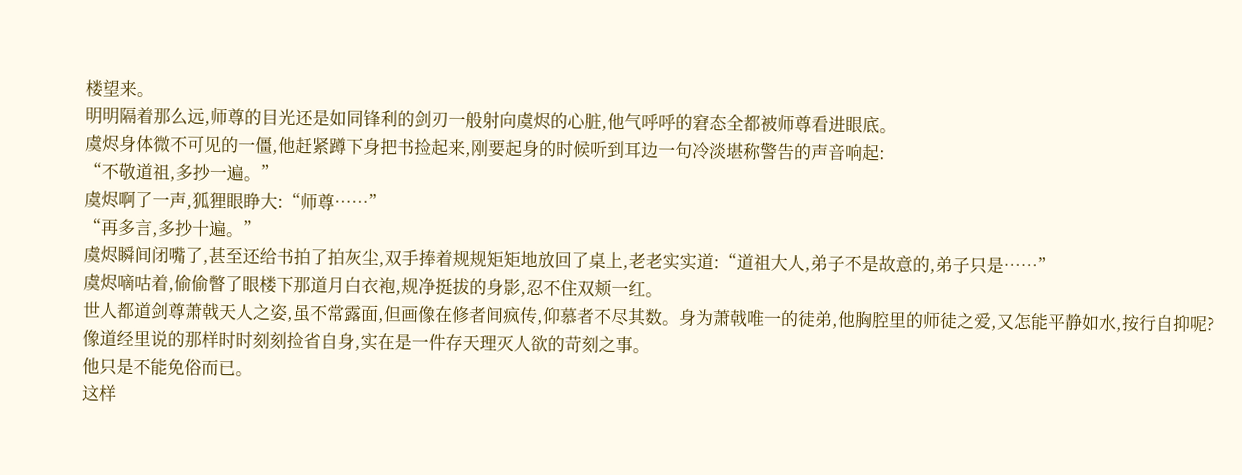楼望来。
明明隔着那么远,师尊的目光还是如同锋利的剑刃一般射向虞烬的心脏,他气呼呼的窘态全都被师尊看进眼底。
虞烬身体微不可见的一僵,他赶紧蹲下身把书捡起来,刚要起身的时候听到耳边一句冷淡堪称警告的声音响起:
“不敬道祖,多抄一遍。”
虞烬啊了一声,狐狸眼睁大:“师尊……”
“再多言,多抄十遍。”
虞烬瞬间闭嘴了,甚至还给书拍了拍灰尘,双手捧着规规矩矩地放回了桌上,老老实实道:“道祖大人,弟子不是故意的,弟子只是……”
虞烬嘀咕着,偷偷瞥了眼楼下那道月白衣袍,规净挺拔的身影,忍不住双颊一红。
世人都道剑尊萧戟天人之姿,虽不常露面,但画像在修者间疯传,仰慕者不尽其数。身为萧戟唯一的徒弟,他胸腔里的师徒之爱,又怎能平静如水,按行自抑呢?像道经里说的那样时时刻刻捡省自身,实在是一件存天理灭人欲的苛刻之事。
他只是不能免俗而已。
这样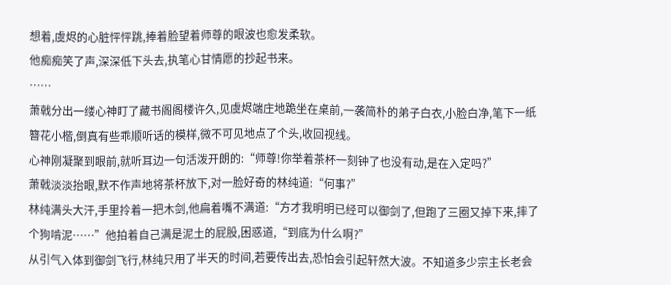想着,虞烬的心脏怦怦跳,捧着脸望着师尊的眼波也愈发柔软。
他痴痴笑了声,深深低下头去,执笔心甘情愿的抄起书来。
……
萧戟分出一缕心神盯了藏书阁阁楼许久,见虞烬端庄地跪坐在桌前,一袭简朴的弟子白衣,小脸白净,笔下一纸簪花小楷,倒真有些乖顺听话的模样,微不可见地点了个头,收回视线。
心神刚凝聚到眼前,就听耳边一句活泼开朗的:“师尊!你举着茶杯一刻钟了也没有动,是在入定吗?”
萧戟淡淡抬眼,默不作声地将茶杯放下,对一脸好奇的林纯道:“何事?”
林纯满头大汗,手里拎着一把木剑,他扁着嘴不满道:“方才我明明已经可以御剑了,但跑了三圈又掉下来,摔了个狗啃泥……”他拍着自己满是泥土的屁股,困惑道,“到底为什么啊?”
从引气入体到御剑飞行,林纯只用了半天的时间,若要传出去,恐怕会引起轩然大波。不知道多少宗主长老会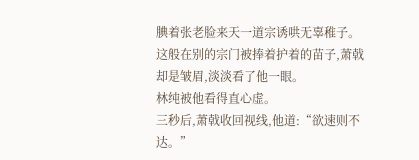腆着张老脸来天一道宗诱哄无辜稚子。
这般在别的宗门被捧着护着的苗子,萧戟却是皱眉,淡淡看了他一眼。
林纯被他看得直心虚。
三秒后,萧戟收回视线,他道:“欲速则不达。”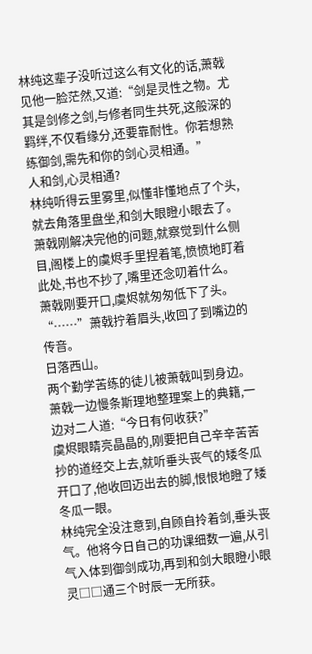林纯这辈子没听过这么有文化的话,萧戟见他一脸茫然,又道:“剑是灵性之物。尤其是剑修之剑,与修者同生共死,这般深的羁绊,不仅看缘分,还要靠耐性。你若想熟练御剑,需先和你的剑心灵相通。”
人和剑,心灵相通?
林纯听得云里雾里,似懂非懂地点了个头,就去角落里盘坐,和剑大眼瞪小眼去了。
萧戟刚解决完他的问题,就察觉到什么侧目,阁楼上的虞烬手里捏着笔,愤愤地盯着此处,书也不抄了,嘴里还念叨着什么。
萧戟刚要开口,虞烬就匆匆低下了头。
“……”萧戟拧着眉头,收回了到嘴边的传音。
日落西山。
两个勤学苦练的徒儿被萧戟叫到身边。
萧戟一边慢条斯理地整理案上的典籍,一边对二人道:“今日有何收获?”
虞烬眼睛亮晶晶的,刚要把自己辛辛苦苦抄的道经交上去,就听垂头丧气的矮冬瓜开口了,他收回迈出去的脚,恨恨地瞪了矮冬瓜一眼。
林纯完全没注意到,自顾自拎着剑,垂头丧气。他将今日自己的功课细数一遍,从引气入体到御剑成功,再到和剑大眼瞪小眼灵□□通三个时辰一无所获。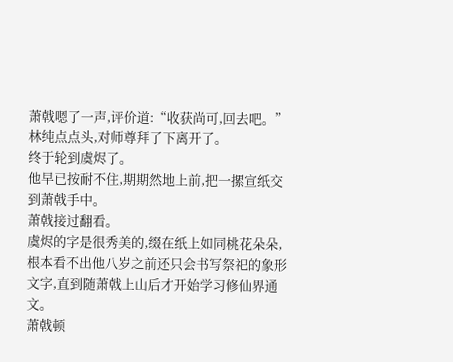萧戟嗯了一声,评价道:“收获尚可,回去吧。”
林纯点点头,对师尊拜了下离开了。
终于轮到虞烬了。
他早已按耐不住,期期然地上前,把一摞宣纸交到萧戟手中。
萧戟接过翻看。
虞烬的字是很秀美的,缀在纸上如同桃花朵朵,根本看不出他八岁之前还只会书写祭祀的象形文字,直到随萧戟上山后才开始学习修仙界通文。
萧戟顿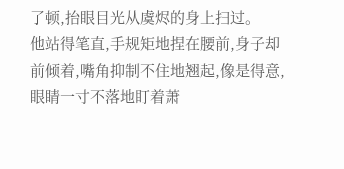了顿,抬眼目光从虞烬的身上扫过。
他站得笔直,手规矩地捏在腰前,身子却前倾着,嘴角抑制不住地翘起,像是得意,眼睛一寸不落地盯着萧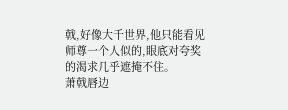戟,好像大千世界,他只能看见师尊一个人似的,眼底对夸奖的渴求几乎遮掩不住。
萧戟唇边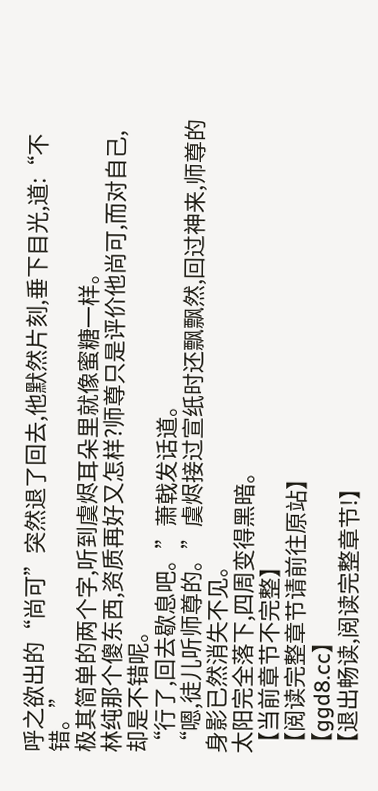呼之欲出的“尚可”突然退了回去,他默然片刻,垂下目光,道:“不错。”
极其简单的两个字,听到虞烬耳朵里就像蜜糖一样。
林纯那个傻东西,资质再好又怎样?师尊只是评价他尚可,而对自己,却是不错呢。
“行了,回去歇息吧。”萧戟发话道。
“嗯,徒儿听师尊的。”虞烬接过宣纸时还飘飘然,回过神来,师尊的身影已然消失不见。
太阳完全落下,四周变得黑暗。
【当前章节不完整】
【阅读完整章节请前往原站】
【ggd8.cc】
【退出畅读,阅读完整章节!】